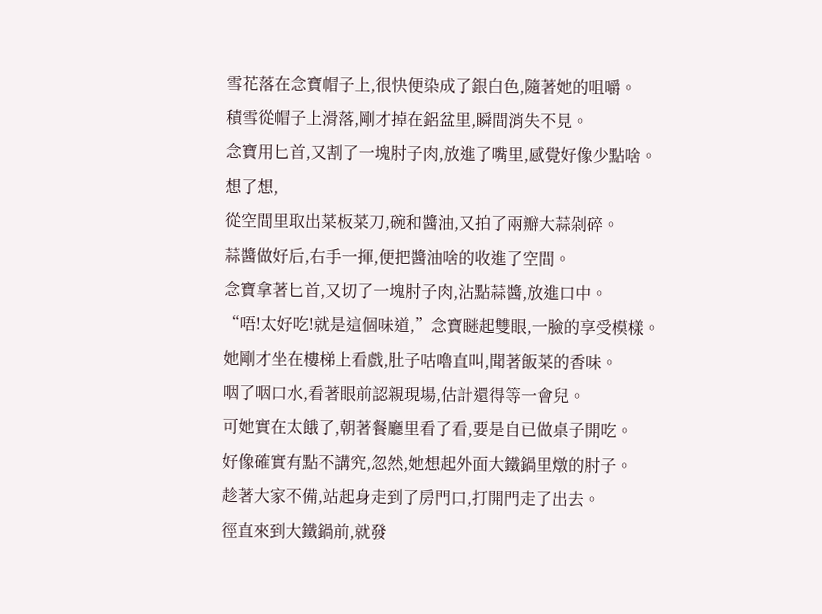雪花落在念寶帽子上,很快便染成了銀白色,隨著她的咀嚼。
積雪從帽子上滑落,剛才掉在鋁盆里,瞬間消失不見。
念寶用匕首,又割了一塊肘子肉,放進了嘴里,感覺好像少點啥。
想了想,
從空間里取出菜板菜刀,碗和醬油,又拍了兩瓣大蒜剁碎。
蒜醬做好后,右手一揮,便把醬油啥的收進了空間。
念寶拿著匕首,又切了一塊肘子肉,沾點蒜醬,放進口中。
“唔!太好吃!就是這個味道,”念寶瞇起雙眼,一臉的享受模樣。
她剛才坐在樓梯上看戲,肚子咕嚕直叫,聞著飯菜的香味。
咽了咽口水,看著眼前認親現場,估計還得等一會兒。
可她實在太餓了,朝著餐廳里看了看,要是自已做桌子開吃。
好像確實有點不講究,忽然,她想起外面大鐵鍋里燉的肘子。
趁著大家不備,站起身走到了房門口,打開門走了出去。
徑直來到大鐵鍋前,就發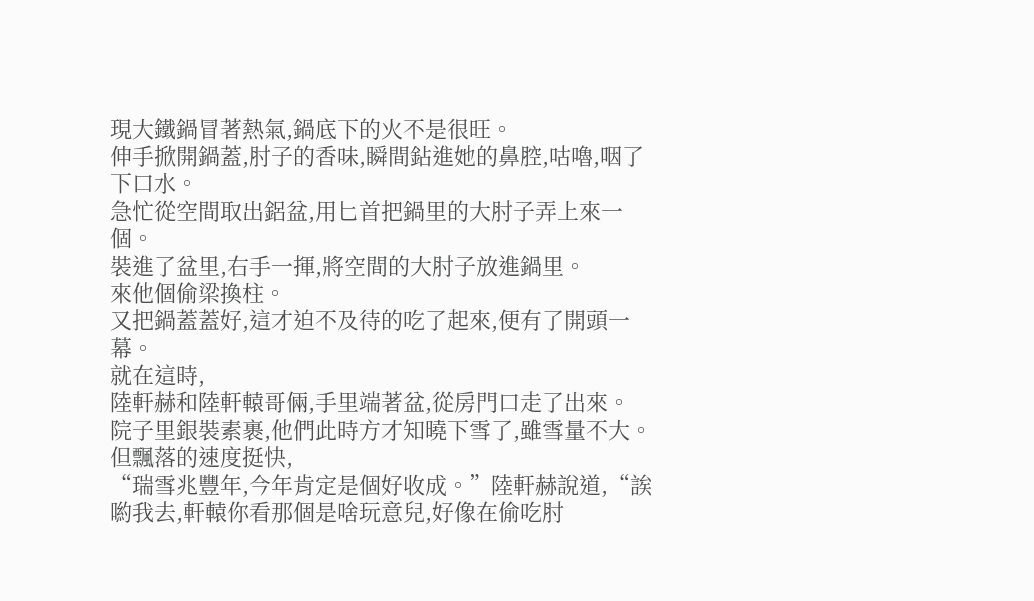現大鐵鍋冒著熱氣,鍋底下的火不是很旺。
伸手掀開鍋蓋,肘子的香味,瞬間鉆進她的鼻腔,咕嚕,咽了下口水。
急忙從空間取出鋁盆,用匕首把鍋里的大肘子弄上來一個。
裝進了盆里,右手一揮,將空間的大肘子放進鍋里。
來他個偷梁換柱。
又把鍋蓋蓋好,這才迫不及待的吃了起來,便有了開頭一幕。
就在這時,
陸軒赫和陸軒轅哥倆,手里端著盆,從房門口走了出來。
院子里銀裝素裹,他們此時方才知曉下雪了,雖雪量不大。
但飄落的速度挺快,
“瑞雪兆豐年,今年肯定是個好收成。”陸軒赫說道,“誒喲我去,軒轅你看那個是啥玩意兒,好像在偷吃肘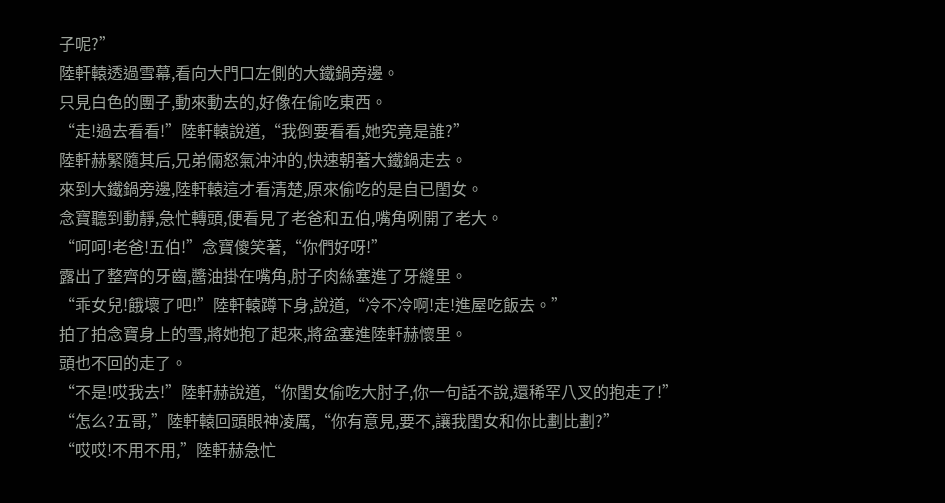子呢?”
陸軒轅透過雪幕,看向大門口左側的大鐵鍋旁邊。
只見白色的團子,動來動去的,好像在偷吃東西。
“走!過去看看!”陸軒轅說道,“我倒要看看,她究竟是誰?”
陸軒赫緊隨其后,兄弟倆怒氣沖沖的,快速朝著大鐵鍋走去。
來到大鐵鍋旁邊,陸軒轅這才看清楚,原來偷吃的是自已閨女。
念寶聽到動靜,急忙轉頭,便看見了老爸和五伯,嘴角咧開了老大。
“呵呵!老爸!五伯!”念寶傻笑著,“你們好呀!”
露出了整齊的牙齒,醬油掛在嘴角,肘子肉絲塞進了牙縫里。
“乖女兒!餓壞了吧!”陸軒轅蹲下身,說道,“冷不冷啊!走!進屋吃飯去。”
拍了拍念寶身上的雪,將她抱了起來,將盆塞進陸軒赫懷里。
頭也不回的走了。
“不是!哎我去!”陸軒赫說道,“你閨女偷吃大肘子,你一句話不說,還稀罕八叉的抱走了!”
“怎么?五哥,”陸軒轅回頭眼神凌厲,“你有意見,要不,讓我閨女和你比劃比劃?”
“哎哎!不用不用,”陸軒赫急忙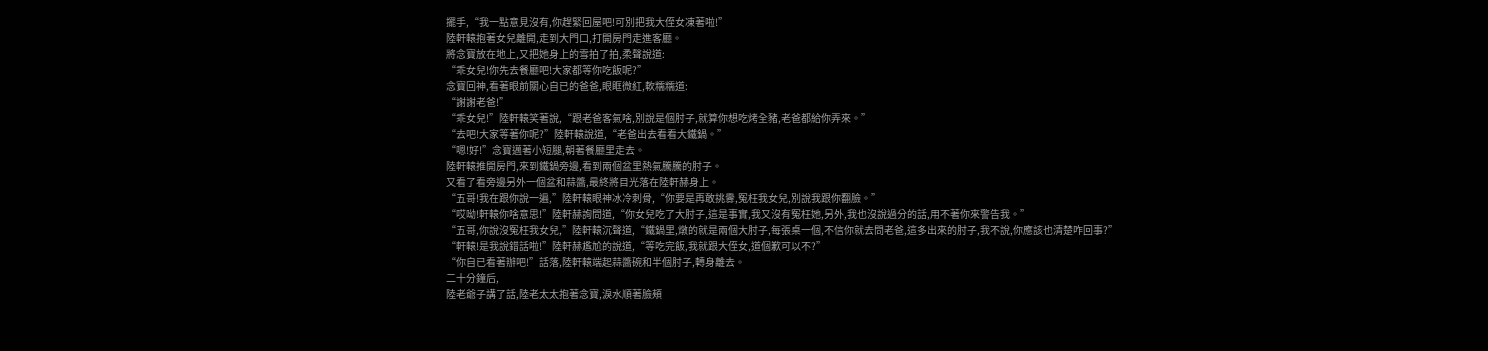擺手,“我一點意見沒有,你趕緊回屋吧!可別把我大侄女凍著啦!”
陸軒轅抱著女兒離開,走到大門口,打開房門走進客廳。
將念寶放在地上,又把她身上的雪拍了拍,柔聲說道:
“乖女兒!你先去餐廳吧!大家都等你吃飯呢?”
念寶回神,看著眼前關心自已的爸爸,眼眶微紅,軟糯糯道:
“謝謝老爸!”
“乖女兒!”陸軒轅笑著說,“跟老爸客氣啥,別說是個肘子,就算你想吃烤全豬,老爸都給你弄來。”
“去吧!大家等著你呢?”陸軒轅說道,“老爸出去看看大鐵鍋。”
“嗯!好!”念寶邁著小短腿,朝著餐廳里走去。
陸軒轅推開房門,來到鐵鍋旁邊,看到兩個盆里熱氣騰騰的肘子。
又看了看旁邊另外一個盆和蒜醬,最終將目光落在陸軒赫身上。
“五哥!我在跟你說一遍,”陸軒轅眼神冰冷刺骨,“你要是再敢挑釁,冤枉我女兒,別說我跟你翻臉。”
“哎呦!軒轅你啥意思!”陸軒赫詢問道,“你女兒吃了大肘子,這是事實,我又沒有冤枉她,另外,我也沒說過分的話,用不著你來警告我。”
“五哥,你說沒冤枉我女兒,”陸軒轅沉聲道,“鐵鍋里,燉的就是兩個大肘子,每張桌一個,不信你就去問老爸,這多出來的肘子,我不說,你應該也清楚咋回事?”
“軒轅!是我說錯話啦!”陸軒赫尷尬的說道,“等吃完飯,我就跟大侄女,道個歉可以不?”
“你自已看著辦吧!”話落,陸軒轅端起蒜醬碗和半個肘子,轉身離去。
二十分鐘后,
陸老爺子講了話,陸老太太抱著念寶,淚水順著臉頰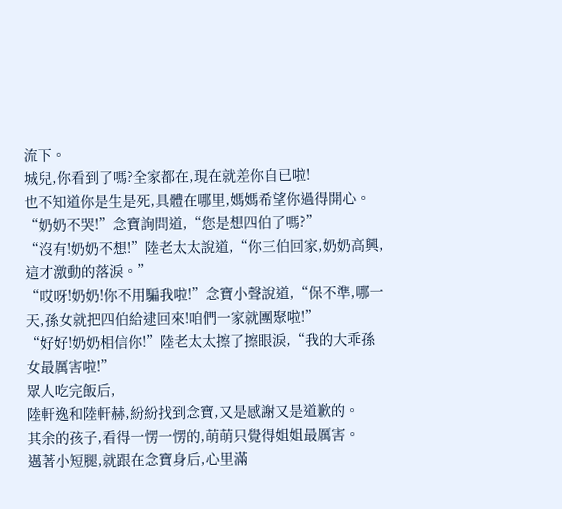流下。
城兒,你看到了嗎?全家都在,現在就差你自已啦!
也不知道你是生是死,具體在哪里,媽媽希望你過得開心。
“奶奶不哭!”念寶詢問道,“您是想四伯了嗎?”
“沒有!奶奶不想!”陸老太太說道,“你三伯回家,奶奶高興,這才激動的落淚。”
“哎呀!奶奶!你不用騙我啦!”念寶小聲說道,“保不準,哪一天,孫女就把四伯給逮回來!咱們一家就團聚啦!”
“好好!奶奶相信你!”陸老太太擦了擦眼淚,“我的大乖孫女最厲害啦!”
眾人吃完飯后,
陸軒逸和陸軒赫,紛紛找到念寶,又是感謝又是道歉的。
其余的孩子,看得一愣一愣的,萌萌只覺得姐姐最厲害。
邁著小短腿,就跟在念寶身后,心里滿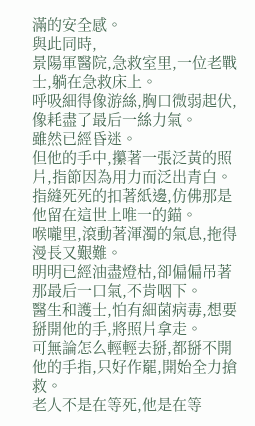滿的安全感。
與此同時,
景陽軍醫院,急救室里,一位老戰士,躺在急救床上。
呼吸細得像游絲,胸口微弱起伏,像耗盡了最后一絲力氣。
雖然已經昏迷。
但他的手中,攥著一張泛黃的照片,指節因為用力而泛出青白。
指縫死死的扣著紙邊,仿佛那是他留在這世上唯一的錨。
喉嚨里,滾動著渾濁的氣息,拖得漫長又艱難。
明明已經油盡燈枯,卻偏偏吊著那最后一口氣,不肯咽下。
醫生和護士,怕有細菌病毒,想要掰開他的手,將照片拿走。
可無論怎么輕輕去掰,都掰不開他的手指,只好作罷,開始全力搶救。
老人不是在等死,他是在等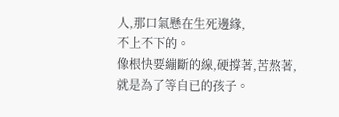人,那口氣懸在生死邊緣,
不上不下的。
像根快要繃斷的線,硬撐著,苦熬著,就是為了等自已的孩子。